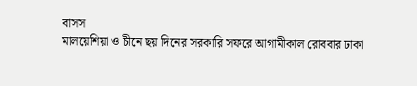বাসস
মালয়েশিয়া ও চীনে ছয় দিনের সরকারি সফরে আগামীকাল রোববার ঢাকা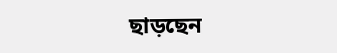ছাড়ছেন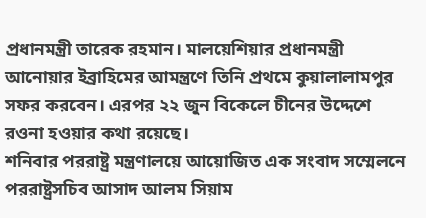প্রধানমন্ত্রী তারেক রহমান। মালয়েশিয়ার প্রধানমন্ত্রী আনোয়ার ইব্রাহিমের আমন্ত্রণে তিনি প্রথমে কুয়ালালামপুর সফর করবেন। এরপর ২২ জুন বিকেলে চীনের উদ্দেশে রওনা হওয়ার কথা রয়েছে।
শনিবার পররাষ্ট্র মন্ত্রণালয়ে আয়োজিত এক সংবাদ সম্মেলনে পররাষ্ট্রসচিব আসাদ আলম সিয়াম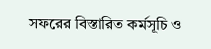সফরের বিস্তারিত কর্মসূচি ও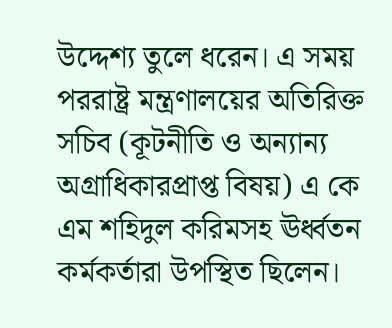উদ্দেশ্য তুলে ধরেন। এ সময় পররাষ্ট্র মন্ত্রণালয়ের অতিরিক্ত সচিব (কূটনীতি ও অন্যান্য অগ্রাধিকারপ্রাপ্ত বিষয়) এ কে এম শহিদুল করিমসহ ঊর্ধ্বতন কর্মকর্তারা উপস্থিত ছিলেন।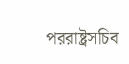পররাষ্ট্রসচিব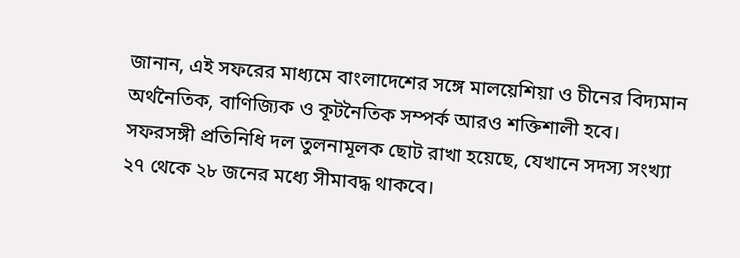জানান, এই সফরের মাধ্যমে বাংলাদেশের সঙ্গে মালয়েশিয়া ও চীনের বিদ্যমান অর্থনৈতিক, বাণিজ্যিক ও কূটনৈতিক সম্পর্ক আরও শক্তিশালী হবে। সফরসঙ্গী প্রতিনিধি দল তুলনামূলক ছোট রাখা হয়েছে, যেখানে সদস্য সংখ্যা ২৭ থেকে ২৮ জনের মধ্যে সীমাবদ্ধ থাকবে।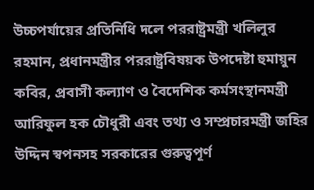উচ্চপর্যায়ের প্রতিনিধি দলে পররাষ্ট্রমন্ত্রী খলিলুর রহমান, প্রধানমন্ত্রীর পররাষ্ট্রবিষয়ক উপদেষ্টা হুমায়ুন কবির, প্রবাসী কল্যাণ ও বৈদেশিক কর্মসংস্থানমন্ত্রী আরিফুল হক চৌধুরী এবং তথ্য ও সম্প্রচারমন্ত্রী জহির উদ্দিন স্বপনসহ সরকারের গুরুত্বপূর্ণ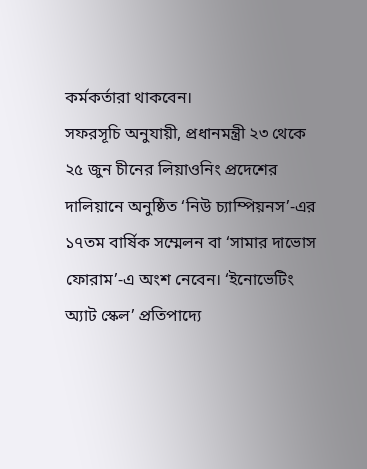কর্মকর্তারা থাকবেন।
সফরসূচি অনুযায়ী, প্রধানমন্ত্রী ২৩ থেকে ২৫ জুন চীনের লিয়াওনিং প্রদেশের দালিয়ানে অনুষ্ঠিত ‘নিউ চ্যাম্পিয়নস’-এর ১৭তম বার্ষিক সম্মেলন বা ‘সামার দাভোস ফোরাম’-এ অংশ নেবেন। ‘ইনোভেটিং অ্যাট স্কেল’ প্রতিপাদ্যে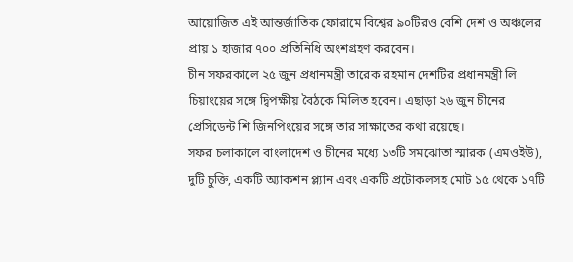আয়োজিত এই আন্তর্জাতিক ফোরামে বিশ্বের ৯০টিরও বেশি দেশ ও অঞ্চলের প্রায় ১ হাজার ৭০০ প্রতিনিধি অংশগ্রহণ করবেন।
চীন সফরকালে ২৫ জুন প্রধানমন্ত্রী তারেক রহমান দেশটির প্রধানমন্ত্রী লি চিয়াংয়ের সঙ্গে দ্বিপক্ষীয় বৈঠকে মিলিত হবেন। এছাড়া ২৬ জুন চীনের প্রেসিডেন্ট শি জিনপিংয়ের সঙ্গে তার সাক্ষাতের কথা রয়েছে।
সফর চলাকালে বাংলাদেশ ও চীনের মধ্যে ১৩টি সমঝোতা স্মারক (এমওইউ), দুটি চুক্তি, একটি অ্যাকশন প্ল্যান এবং একটি প্রটোকলসহ মোট ১৫ থেকে ১৭টি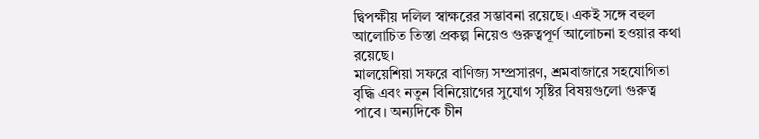দ্বিপক্ষীয় দলিল স্বাক্ষরের সম্ভাবনা রয়েছে। একই সঙ্গে বহুল আলোচিত তিস্তা প্রকল্প নিয়েও গুরুত্বপূর্ণ আলোচনা হওয়ার কথা রয়েছে।
মালয়েশিয়া সফরে বাণিজ্য সম্প্রসারণ, শ্রমবাজারে সহযোগিতা বৃদ্ধি এবং নতুন বিনিয়োগের সুযোগ সৃষ্টির বিষয়গুলো গুরুত্ব পাবে। অন্যদিকে চীন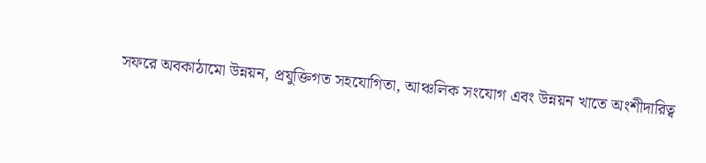সফরে অবকাঠামো উন্নয়ন, প্রযুক্তিগত সহযোগিতা, আঞ্চলিক সংযোগ এবং উন্নয়ন খাতে অংশীদারিত্ব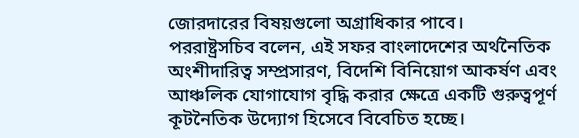জোরদারের বিষয়গুলো অগ্রাধিকার পাবে।
পররাষ্ট্রসচিব বলেন, এই সফর বাংলাদেশের অর্থনৈতিক অংশীদারিত্ব সম্প্রসারণ, বিদেশি বিনিয়োগ আকর্ষণ এবং আঞ্চলিক যোগাযোগ বৃদ্ধি করার ক্ষেত্রে একটি গুরুত্বপূর্ণ কূটনৈতিক উদ্যোগ হিসেবে বিবেচিত হচ্ছে।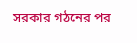সরকার গঠনের পর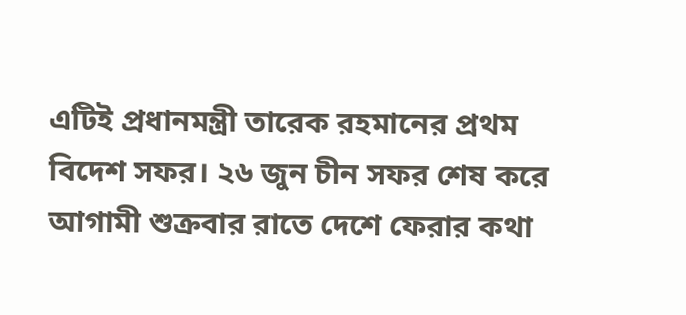এটিই প্রধানমন্ত্রী তারেক রহমানের প্রথম বিদেশ সফর। ২৬ জুন চীন সফর শেষ করে আগামী শুক্রবার রাতে দেশে ফেরার কথা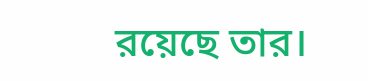রয়েছে তার।